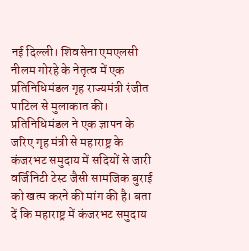नई दिल्ली। शिवसेना एमएलसी नीलम गोरहे के नेतृत्व में एक प्रतिनिधिमंडल गृह राज्यमंत्री रंजीत पाटिल से मुलाकात की। प्रतिनिधिमंडल ने एक ज्ञापन के जरिए गृह मंत्री से महाराष्ट्र के कंजरभट समुदाय में सदियों से जारी वर्जिनिटी टेस्ट जैसी सामजिक बुराई को खत्म करने की मांग की है। बता दें कि महाराष्ट्र में कंजरभट समुदाय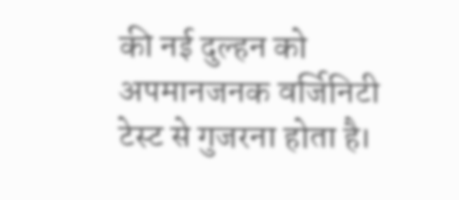की नई दुल्हन को अपमानजनक वर्जिनिटी टेस्ट से गुजरना होता है।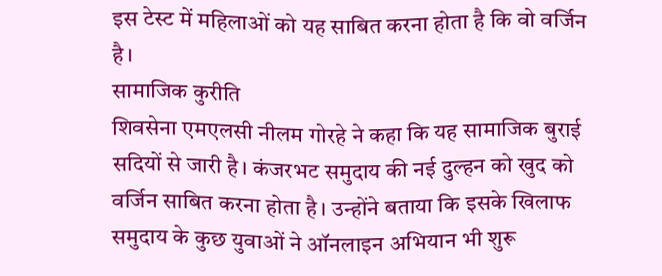इस टेस्ट में महिलाओं को यह साबित करना होता है कि वो वर्जिन है।
सामाजिक कुरीति
शिवसेना एमएलसी नीलम गोरहे ने कहा कि यह सामाजिक बुराई सदियों से जारी है। कंजरभट समुदाय की नई दुल्हन को खुद को वर्जिन साबित करना होता है। उन्होंने बताया कि इसके खिलाफ समुदाय के कुछ युवाओं ने ऑनलाइन अभियान भी शुरू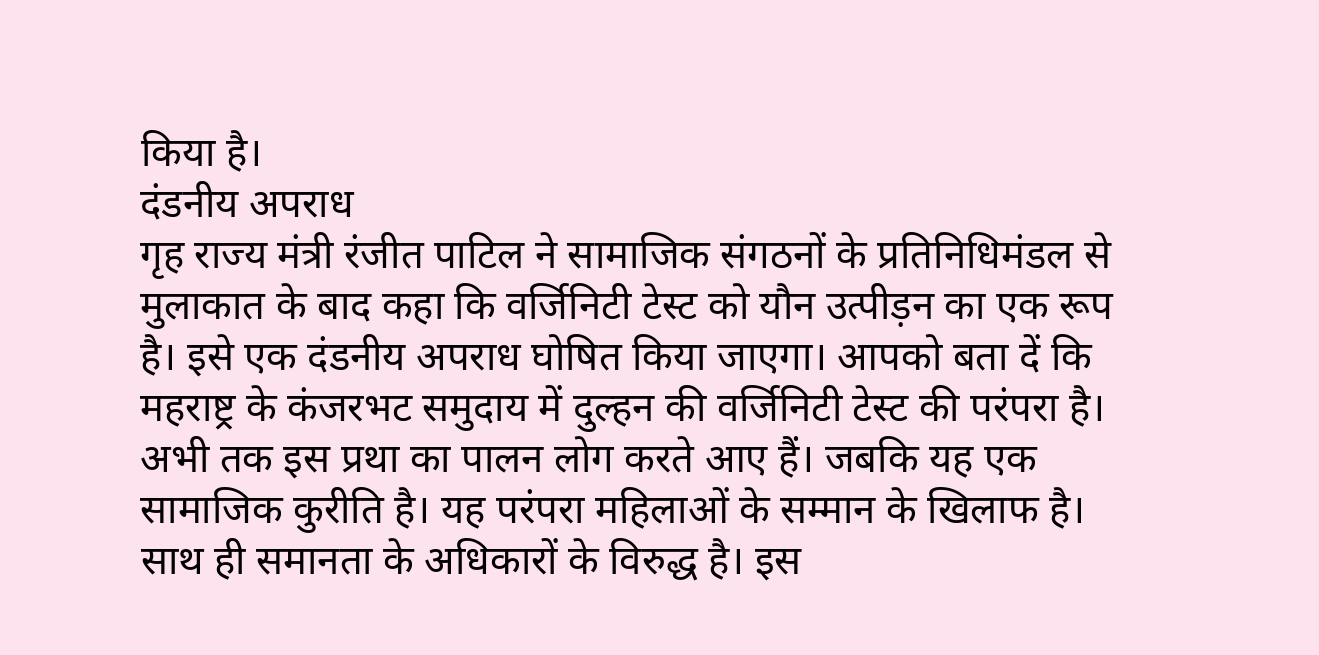किया है।
दंडनीय अपराध
गृह राज्य मंत्री रंजीत पाटिल ने सामाजिक संगठनों के प्रतिनिधिमंडल से मुलाकात के बाद कहा कि वर्जिनिटी टेस्ट को यौन उत्पीड़न का एक रूप है। इसे एक दंडनीय अपराध घोषित किया जाएगा। आपको बता दें कि महराष्ट्र के कंजरभट समुदाय में दुल्हन की वर्जिनिटी टेस्ट की परंपरा है। अभी तक इस प्रथा का पालन लोग करते आए हैं। जबकि यह एक सामाजिक कुरीति है। यह परंपरा महिलाओं के सम्मान के खिलाफ है। साथ ही समानता के अधिकारों के विरुद्ध है। इस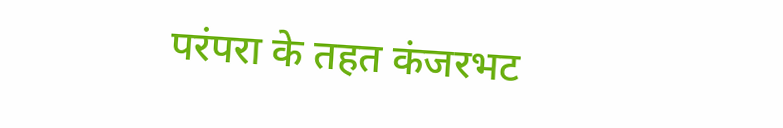परंपरा के तहत कंजरभट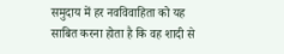समुदाय में हर नवविवाहिता को यह साबित करना होता है कि वह शादी से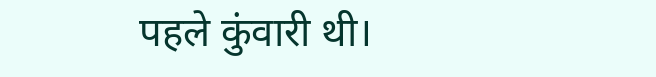पहले कुंवारी थी।